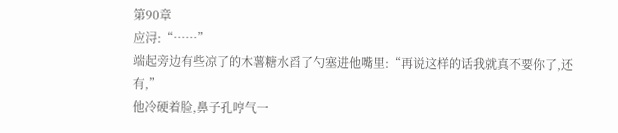第90章
应浔:“……”
端起旁边有些凉了的木薯糖水舀了勺塞进他嘴里:“再说这样的话我就真不要你了,还有,”
他冷硬着脸,鼻子孔哼气一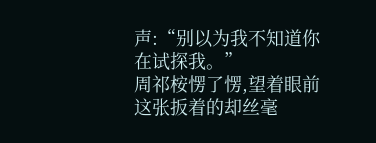声:“别以为我不知道你在试探我。”
周祁桉愣了愣,望着眼前这张扳着的却丝毫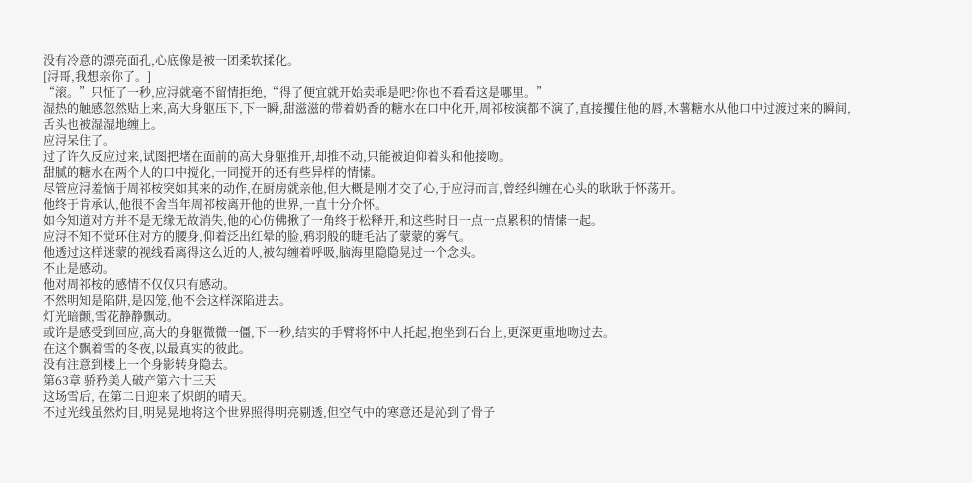没有冷意的漂亮面孔,心底像是被一团柔软揉化。
[浔哥,我想亲你了。]
“滚。”只怔了一秒,应浔就毫不留情拒绝,“得了便宜就开始卖乖是吧?你也不看看这是哪里。”
湿热的触感忽然贴上来,高大身躯压下,下一瞬,甜滋滋的带着奶香的糖水在口中化开,周祁桉演都不演了,直接攫住他的唇,木薯糖水从他口中过渡过来的瞬间,舌头也被湿湿地缠上。
应浔呆住了。
过了许久反应过来,试图把堵在面前的高大身躯推开,却推不动,只能被迫仰着头和他接吻。
甜腻的糖水在两个人的口中搅化,一同搅开的还有些异样的情愫。
尽管应浔羞恼于周祁桉突如其来的动作,在厨房就亲他,但大概是刚才交了心,于应浔而言,曾经纠缠在心头的耿耿于怀荡开。
他终于肯承认,他很不舍当年周祁桉离开他的世界,一直十分介怀。
如今知道对方并不是无缘无故消失,他的心仿佛揪了一角终于松释开,和这些时日一点一点累积的情愫一起。
应浔不知不觉环住对方的腰身,仰着泛出红晕的脸,鸦羽般的睫毛沾了蒙蒙的雾气。
他透过这样迷蒙的视线看离得这么近的人,被勾缠着呼吸,脑海里隐隐晃过一个念头。
不止是感动。
他对周祁桉的感情不仅仅只有感动。
不然明知是陷阱,是囚笼,他不会这样深陷进去。
灯光暗颤,雪花静静飘动。
或许是感受到回应,高大的身躯微微一僵,下一秒,结实的手臂将怀中人托起,抱坐到石台上,更深更重地吻过去。
在这个飘着雪的冬夜,以最真实的彼此。
没有注意到楼上一个身影转身隐去。
第63章 骄矜美人破产第六十三天
这场雪后, 在第二日迎来了炽朗的晴天。
不过光线虽然灼目,明晃晃地将这个世界照得明亮剔透,但空气中的寒意还是沁到了骨子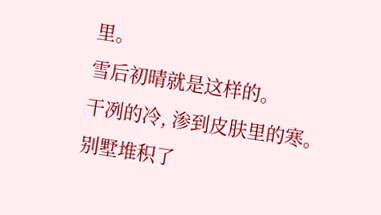里。
雪后初晴就是这样的。
干冽的冷, 渗到皮肤里的寒。
别墅堆积了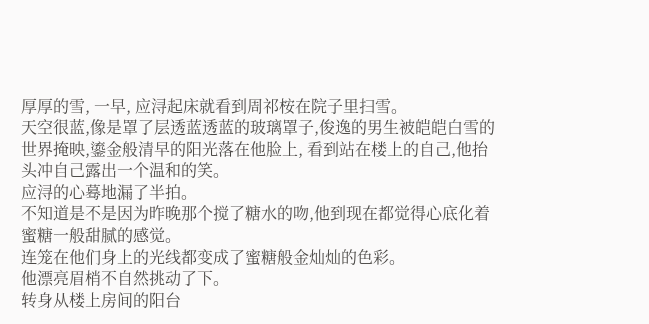厚厚的雪, 一早, 应浔起床就看到周祁桉在院子里扫雪。
天空很蓝,像是罩了层透蓝透蓝的玻璃罩子,俊逸的男生被皑皑白雪的世界掩映,鎏金般清早的阳光落在他脸上, 看到站在楼上的自己,他抬头冲自己露出一个温和的笑。
应浔的心蓦地漏了半拍。
不知道是不是因为昨晚那个搅了糖水的吻,他到现在都觉得心底化着蜜糖一般甜腻的感觉。
连笼在他们身上的光线都变成了蜜糖般金灿灿的色彩。
他漂亮眉梢不自然挑动了下。
转身从楼上房间的阳台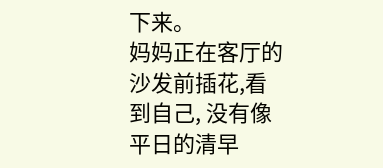下来。
妈妈正在客厅的沙发前插花,看到自己, 没有像平日的清早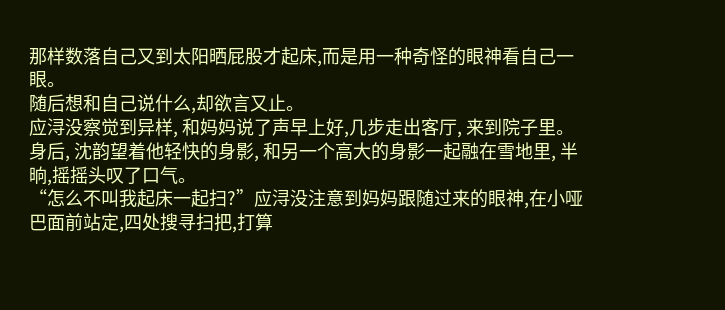那样数落自己又到太阳晒屁股才起床,而是用一种奇怪的眼神看自己一眼。
随后想和自己说什么,却欲言又止。
应浔没察觉到异样, 和妈妈说了声早上好,几步走出客厅, 来到院子里。
身后, 沈韵望着他轻快的身影, 和另一个高大的身影一起融在雪地里, 半晌,摇摇头叹了口气。
“怎么不叫我起床一起扫?”应浔没注意到妈妈跟随过来的眼神,在小哑巴面前站定,四处搜寻扫把,打算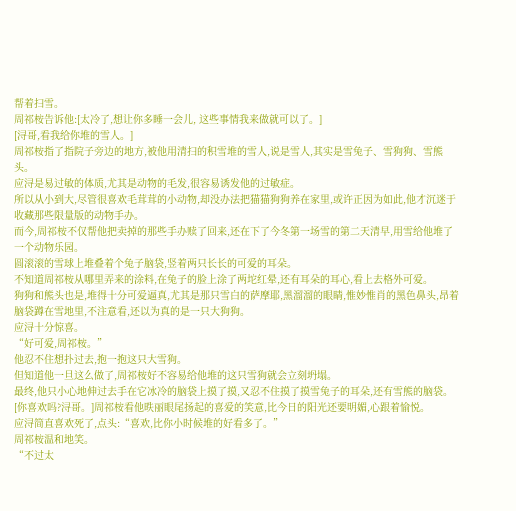帮着扫雪。
周祁桉告诉他:[太冷了,想让你多睡一会儿, 这些事情我来做就可以了。]
[浔哥,看我给你堆的雪人。]
周祁桉指了指院子旁边的地方,被他用清扫的积雪堆的雪人,说是雪人,其实是雪兔子、雪狗狗、雪熊头。
应浔是易过敏的体质,尤其是动物的毛发,很容易诱发他的过敏症。
所以从小到大,尽管很喜欢毛茸茸的小动物,却没办法把猫猫狗狗养在家里,或许正因为如此,他才沉迷于收藏那些限量版的动物手办。
而今,周祁桉不仅帮他把卖掉的那些手办赎了回来,还在下了今冬第一场雪的第二天清早,用雪给他堆了一个动物乐园。
圆滚滚的雪球上堆叠着个兔子脑袋,竖着两只长长的可爱的耳朵。
不知道周祁桉从哪里弄来的涂料,在兔子的脸上涂了两坨红晕,还有耳朵的耳心,看上去格外可爱。
狗狗和熊头也是,堆得十分可爱逼真,尤其是那只雪白的萨摩耶,黑溜溜的眼睛,惟妙惟肖的黑色鼻头,昂着脑袋蹲在雪地里,不注意看,还以为真的是一只大狗狗。
应浔十分惊喜。
“好可爱,周祁桉。”
他忍不住想扑过去,抱一抱这只大雪狗。
但知道他一旦这么做了,周祁桉好不容易给他堆的这只雪狗就会立刻坍塌。
最终,他只小心地伸过去手在它冰冷的脑袋上摸了摸,又忍不住摸了摸雪兔子的耳朵,还有雪熊的脑袋。
[你喜欢吗?浔哥。]周祁桉看他昳丽眼尾扬起的喜爱的笑意,比今日的阳光还要明媚,心跟着愉悦。
应浔简直喜欢死了,点头:“喜欢,比你小时候堆的好看多了。”
周祁桉温和地笑。
“不过太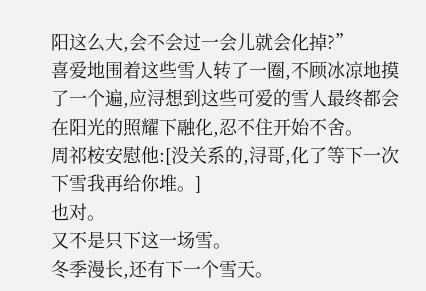阳这么大,会不会过一会儿就会化掉?”
喜爱地围着这些雪人转了一圈,不顾冰凉地摸了一个遍,应浔想到这些可爱的雪人最终都会在阳光的照耀下融化,忍不住开始不舍。
周祁桉安慰他:[没关系的,浔哥,化了等下一次下雪我再给你堆。]
也对。
又不是只下这一场雪。
冬季漫长,还有下一个雪天。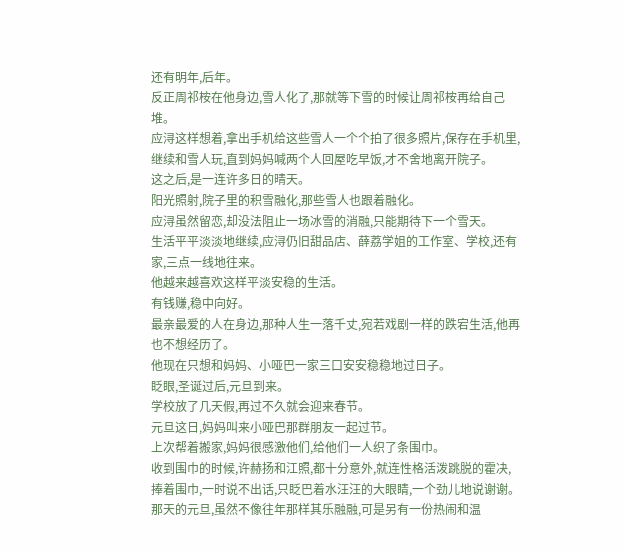还有明年,后年。
反正周祁桉在他身边,雪人化了,那就等下雪的时候让周祁桉再给自己堆。
应浔这样想着,拿出手机给这些雪人一个个拍了很多照片,保存在手机里,继续和雪人玩,直到妈妈喊两个人回屋吃早饭,才不舍地离开院子。
这之后,是一连许多日的晴天。
阳光照射,院子里的积雪融化,那些雪人也跟着融化。
应浔虽然留恋,却没法阻止一场冰雪的消融,只能期待下一个雪天。
生活平平淡淡地继续,应浔仍旧甜品店、薛荔学姐的工作室、学校,还有家,三点一线地往来。
他越来越喜欢这样平淡安稳的生活。
有钱赚,稳中向好。
最亲最爱的人在身边,那种人生一落千丈,宛若戏剧一样的跌宕生活,他再也不想经历了。
他现在只想和妈妈、小哑巴一家三口安安稳稳地过日子。
眨眼,圣诞过后,元旦到来。
学校放了几天假,再过不久就会迎来春节。
元旦这日,妈妈叫来小哑巴那群朋友一起过节。
上次帮着搬家,妈妈很感激他们,给他们一人织了条围巾。
收到围巾的时候,许赫扬和江照,都十分意外,就连性格活泼跳脱的霍决,捧着围巾,一时说不出话,只眨巴着水汪汪的大眼睛,一个劲儿地说谢谢。
那天的元旦,虽然不像往年那样其乐融融,可是另有一份热闹和温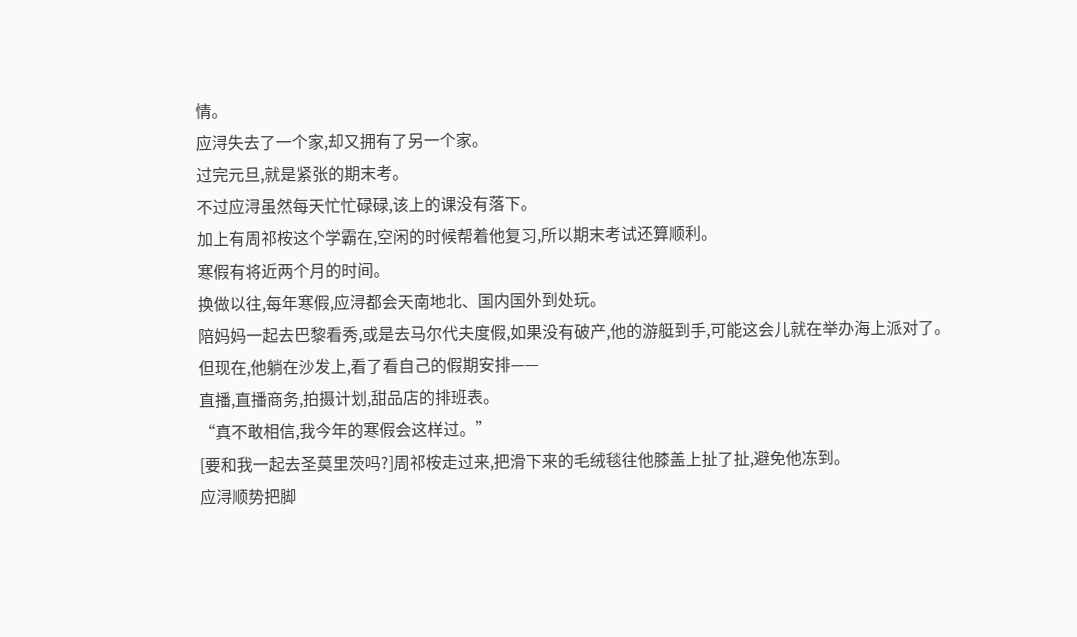情。
应浔失去了一个家,却又拥有了另一个家。
过完元旦,就是紧张的期末考。
不过应浔虽然每天忙忙碌碌,该上的课没有落下。
加上有周祁桉这个学霸在,空闲的时候帮着他复习,所以期末考试还算顺利。
寒假有将近两个月的时间。
换做以往,每年寒假,应浔都会天南地北、国内国外到处玩。
陪妈妈一起去巴黎看秀,或是去马尔代夫度假,如果没有破产,他的游艇到手,可能这会儿就在举办海上派对了。
但现在,他躺在沙发上,看了看自己的假期安排——
直播,直播商务,拍摄计划,甜品店的排班表。
“真不敢相信,我今年的寒假会这样过。”
[要和我一起去圣莫里茨吗?]周祁桉走过来,把滑下来的毛绒毯往他膝盖上扯了扯,避免他冻到。
应浔顺势把脚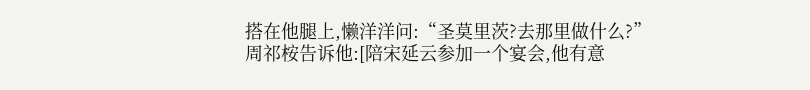搭在他腿上,懒洋洋问:“圣莫里茨?去那里做什么?”
周祁桉告诉他:[陪宋延云参加一个宴会,他有意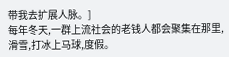带我去扩展人脉。]
每年冬天,一群上流社会的老钱人都会聚集在那里,滑雪,打冰上马球,度假。